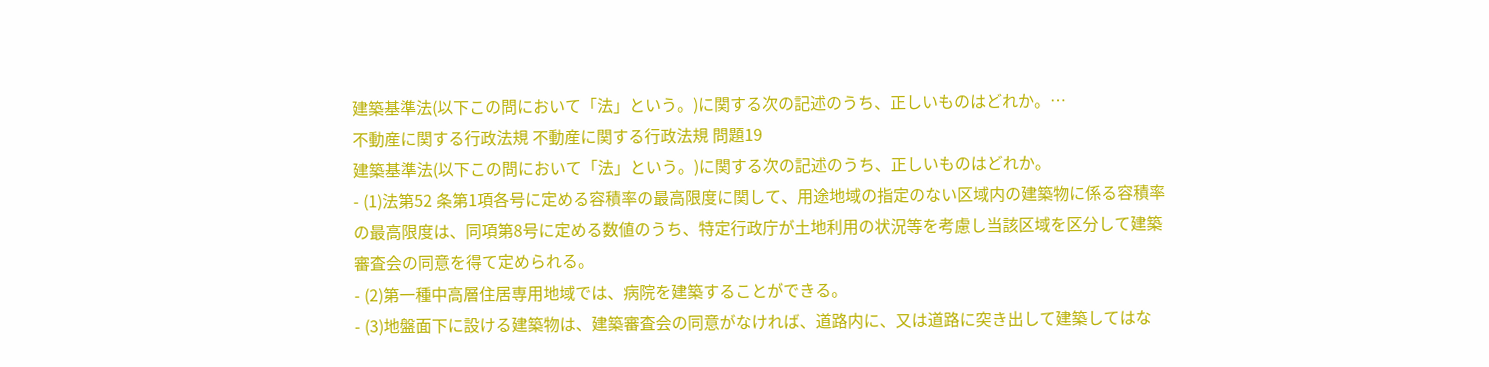建築基準法(以下この問において「法」という。)に関する次の記述のうち、正しいものはどれか。…
不動産に関する行政法規 不動産に関する行政法規 問題19
建築基準法(以下この問において「法」という。)に関する次の記述のうち、正しいものはどれか。
- (1)法第52 条第1項各号に定める容積率の最高限度に関して、用途地域の指定のない区域内の建築物に係る容積率の最高限度は、同項第8号に定める数値のうち、特定行政庁が土地利用の状況等を考慮し当該区域を区分して建築審査会の同意を得て定められる。
- (2)第一種中高層住居専用地域では、病院を建築することができる。
- (3)地盤面下に設ける建築物は、建築審査会の同意がなければ、道路内に、又は道路に突き出して建築してはな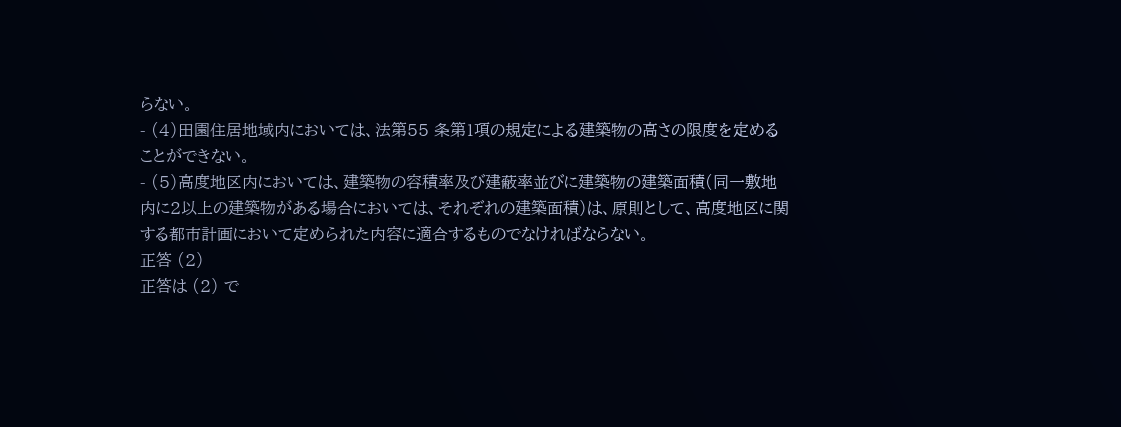らない。
- (4)田園住居地域内においては、法第55 条第1項の規定による建築物の高さの限度を定めることができない。
- (5)高度地区内においては、建築物の容積率及び建蔽率並びに建築物の建築面積(同一敷地内に2以上の建築物がある場合においては、それぞれの建築面積)は、原則として、高度地区に関する都市計画において定められた内容に適合するものでなければならない。
正答 (2)
正答は (2) で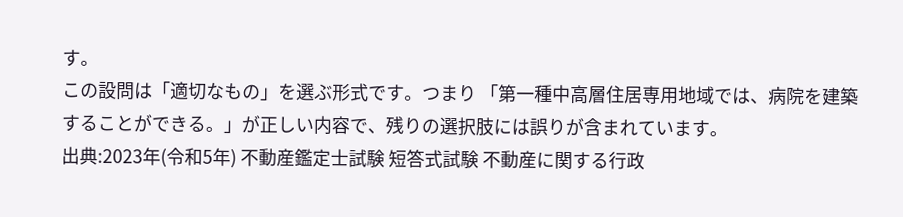す。
この設問は「適切なもの」を選ぶ形式です。つまり 「第一種中高層住居専用地域では、病院を建築することができる。」が正しい内容で、残りの選択肢には誤りが含まれています。
出典:2023年(令和5年) 不動産鑑定士試験 短答式試験 不動産に関する行政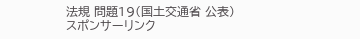法規 問題19(国土交通省 公表)
スポンサーリンク